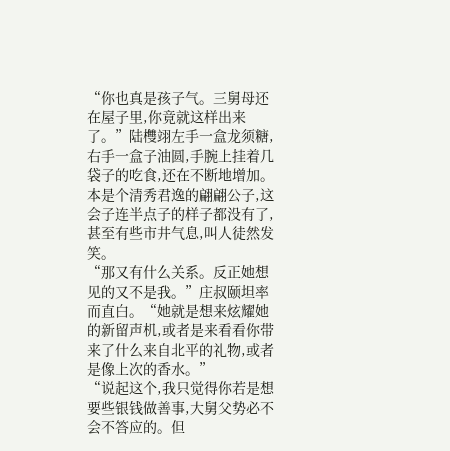“你也真是孩子气。三舅母还在屋子里,你竟就这样出来了。”陆欆翊左手一盒龙须糖,右手一盒子油圆,手腕上挂着几袋子的吃食,还在不断地增加。
本是个清秀君逸的翩翩公子,这会子连半点子的样子都没有了,甚至有些市井气息,叫人徒然发笑。
“那又有什么关系。反正她想见的又不是我。”庄叔颐坦率而直白。“她就是想来炫耀她的新留声机,或者是来看看你带来了什么来自北平的礼物,或者是像上次的香水。”
“说起这个,我只觉得你若是想要些银钱做善事,大舅父势必不会不答应的。但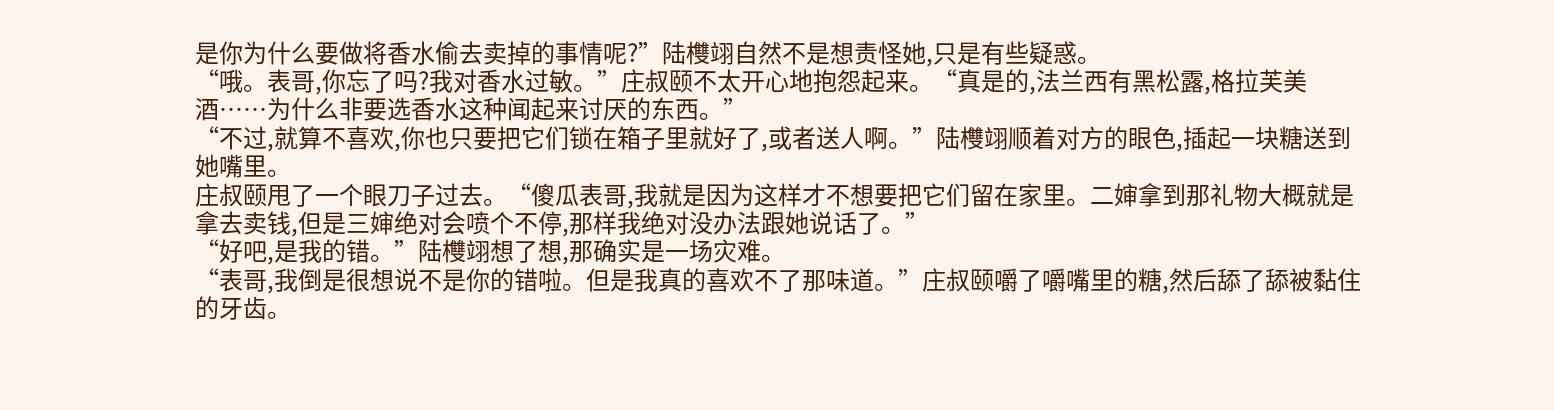是你为什么要做将香水偷去卖掉的事情呢?”陆欆翊自然不是想责怪她,只是有些疑惑。
“哦。表哥,你忘了吗?我对香水过敏。”庄叔颐不太开心地抱怨起来。“真是的,法兰西有黑松露,格拉芙美酒……为什么非要选香水这种闻起来讨厌的东西。”
“不过,就算不喜欢,你也只要把它们锁在箱子里就好了,或者送人啊。”陆欆翊顺着对方的眼色,插起一块糖送到她嘴里。
庄叔颐甩了一个眼刀子过去。“傻瓜表哥,我就是因为这样才不想要把它们留在家里。二婶拿到那礼物大概就是拿去卖钱,但是三婶绝对会喷个不停,那样我绝对没办法跟她说话了。”
“好吧,是我的错。”陆欆翊想了想,那确实是一场灾难。
“表哥,我倒是很想说不是你的错啦。但是我真的喜欢不了那味道。”庄叔颐嚼了嚼嘴里的糖,然后舔了舔被黏住的牙齿。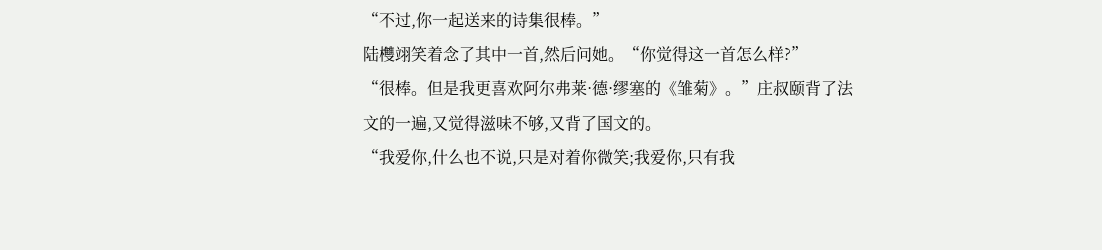“不过,你一起送来的诗集很棒。”
陆欆翊笑着念了其中一首,然后问她。“你觉得这一首怎么样?”
“很棒。但是我更喜欢阿尔弗莱·德·缪塞的《雏菊》。”庄叔颐背了法文的一遍,又觉得滋味不够,又背了国文的。
“我爱你,什么也不说,只是对着你微笑;我爱你,只有我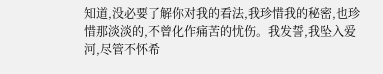知道,没必要了解你对我的看法,我珍惜我的秘密,也珍惜那淡淡的,不曾化作痛苦的忧伤。我发誓,我坠入爱河,尽管不怀希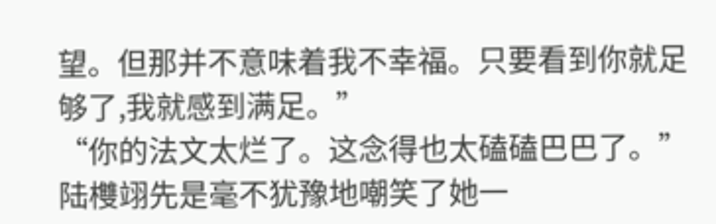望。但那并不意味着我不幸福。只要看到你就足够了,我就感到满足。”
“你的法文太烂了。这念得也太磕磕巴巴了。”陆欆翊先是毫不犹豫地嘲笑了她一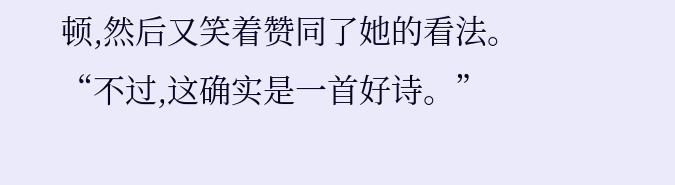顿,然后又笑着赞同了她的看法。“不过,这确实是一首好诗。”